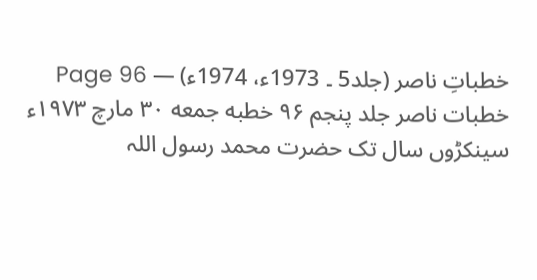خطباتِ ناصر (جلد5 ۔ 1973ء، 1974ء) — Page 96
خطبات ناصر جلد پنجم ۹۶ خطبه جمعه ۳۰ مارچ ۱۹۷۳ء سینکڑوں سال تک حضرت محمد رسول اللہ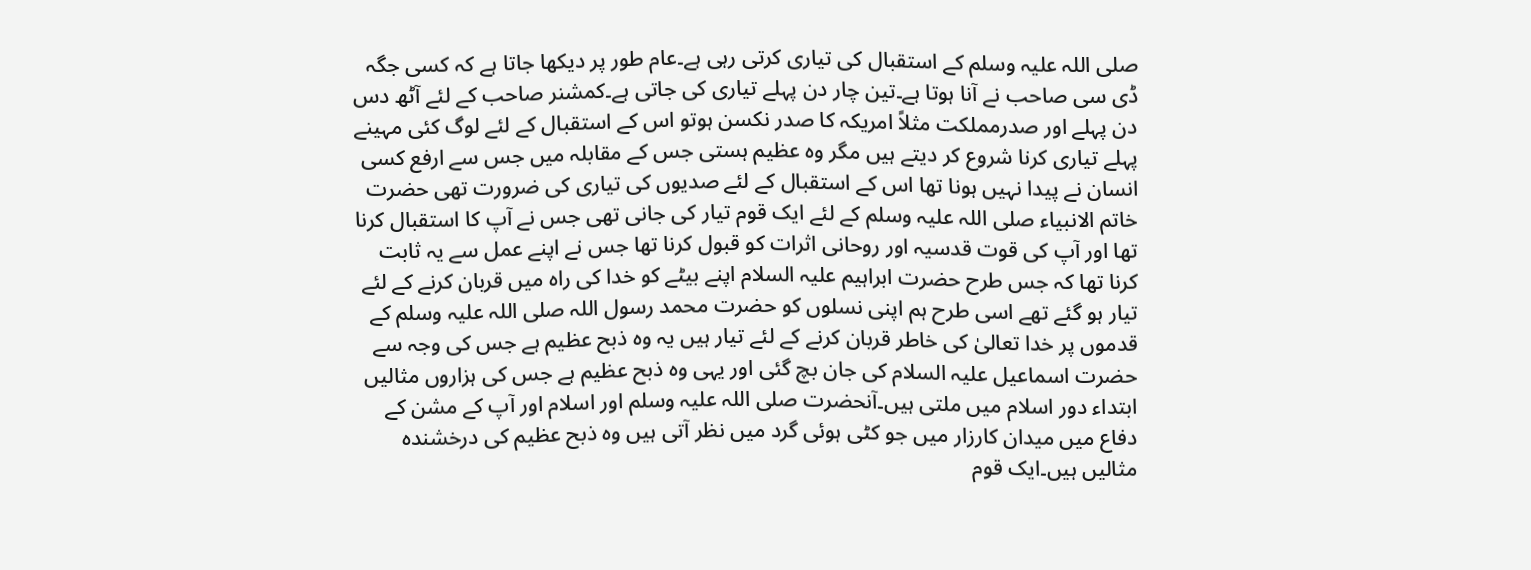صلی اللہ علیہ وسلم کے استقبال کی تیاری کرتی رہی ہے۔عام طور پر دیکھا جاتا ہے کہ کسی جگہ ڈی سی صاحب نے آنا ہوتا ہے۔تین چار دن پہلے تیاری کی جاتی ہے۔کمشنر صاحب کے لئے آٹھ دس دن پہلے اور صدرمملکت مثلاً امریکہ کا صدر نکسن ہوتو اس کے استقبال کے لئے لوگ کئی مہینے پہلے تیاری کرنا شروع کر دیتے ہیں مگر وہ عظیم ہستی جس کے مقابلہ میں جس سے ارفع کسی انسان نے پیدا نہیں ہونا تھا اس کے استقبال کے لئے صدیوں کی تیاری کی ضرورت تھی حضرت خاتم الانبیاء صلی اللہ علیہ وسلم کے لئے ایک قوم تیار کی جانی تھی جس نے آپ کا استقبال کرنا تھا اور آپ کی قوت قدسیہ اور روحانی اثرات کو قبول کرنا تھا جس نے اپنے عمل سے یہ ثابت کرنا تھا کہ جس طرح حضرت ابراہیم علیہ السلام اپنے بیٹے کو خدا کی راہ میں قربان کرنے کے لئے تیار ہو گئے تھے اسی طرح ہم اپنی نسلوں کو حضرت محمد رسول اللہ صلی اللہ علیہ وسلم کے قدموں پر خدا تعالیٰ کی خاطر قربان کرنے کے لئے تیار ہیں یہ وہ ذبح عظیم ہے جس کی وجہ سے حضرت اسماعیل علیہ السلام کی جان بچ گئی اور یہی وہ ذبح عظیم ہے جس کی ہزاروں مثالیں ابتداء دور اسلام میں ملتی ہیں۔آنحضرت صلی اللہ علیہ وسلم اور اسلام اور آپ کے مشن کے دفاع میں میدان کارزار میں جو کٹی ہوئی گرد میں نظر آتی ہیں وہ ذبح عظیم کی درخشندہ مثالیں ہیں۔ایک قوم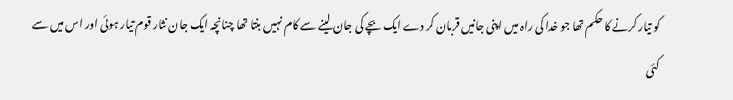کو تیار کرنے کا حکم تھا جو خدا کی راہ میں اپنی جانیں قربان کر دے ایک بچے کی جان لینے سے کام نہیں بنتا تھا چنانچہ ایک جان نثار قوم تیار ہوئی اور اس میں سے کئی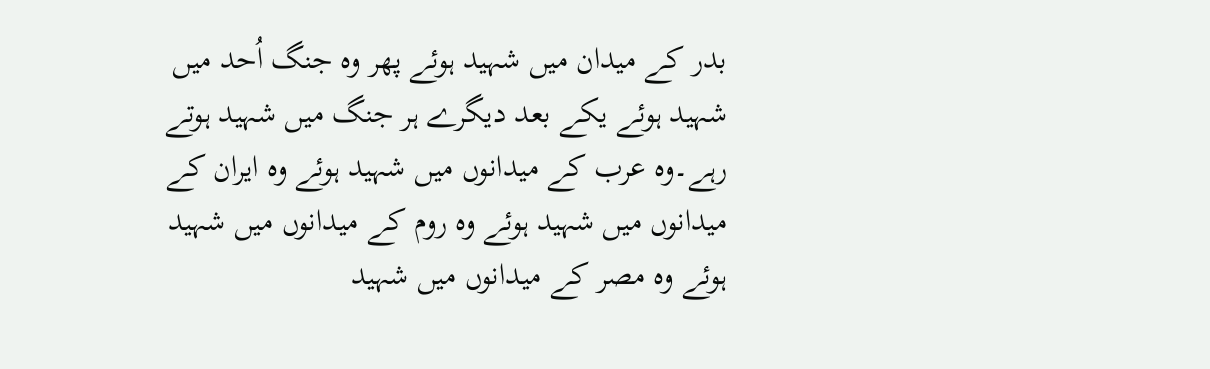بدر کے میدان میں شہید ہوئے پھر وہ جنگ اُحد میں شہید ہوئے یکے بعد دیگرے ہر جنگ میں شہید ہوتے رہے۔وہ عرب کے میدانوں میں شہید ہوئے وہ ایران کے میدانوں میں شہید ہوئے وہ روم کے میدانوں میں شہید ہوئے وہ مصر کے میدانوں میں شہید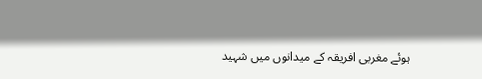ہوئے مغربی افریقہ کے میدانوں میں شہید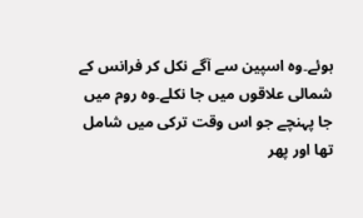ہوئے۔وہ اسپین سے آگے نکل کر فرانس کے شمالی علاقوں میں جا نکلے۔وہ روم میں جا پہنچے جو اس وقت ترکی میں شامل تھا اور پھر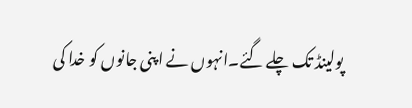پولینڈ تک چلے گئے۔انہوں نے اپنی جانوں کو خدا کی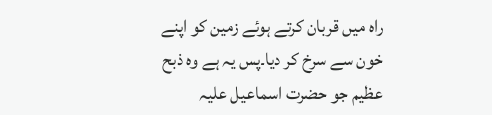راہ میں قربان کرتے ہوئے زمین کو اپنے خون سے سرخ کر دیا۔پس یہ ہے وہ ذبح عظیم جو حضرت اسماعیل علیہ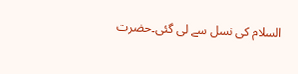السلام کی نسل سے لی گئی۔حضرت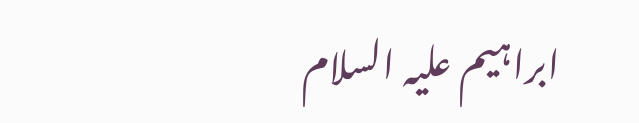ابراہیم علیہ السلام